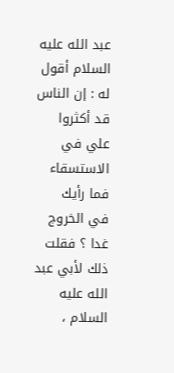عبد الله عليه السلام أقول له : إن الناس قد أكثروا علي في الاستسقاء فما رأيك
في الخروج غدا ؟ فقلت ذلك لأبي عبد الله عليه السلام ،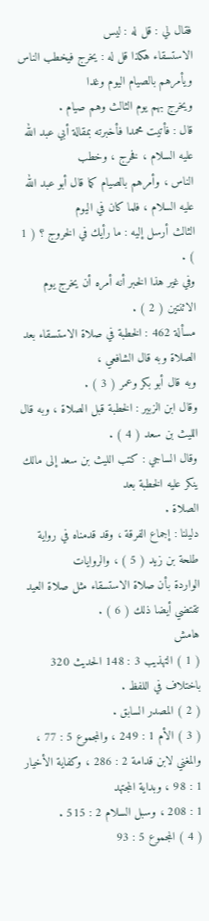فقال لي : قل له : ليس
الاستسقاء هكذا قل له : يخرج فيخطب الناس ويأمرهم بالصيام اليوم وغدا
ويخرج بهم يوم الثالث وهم صيام .
قال : فأتيت محمدا فأخبرته بمقالة أبي عبد الله عليه السلام ، فخرج ، وخطب
الناس ، وأمرهم بالصيام كما قال أبو عبد الله عليه السلام ، فلما كان في اليوم
الثالث أرسل إليه : ما رأيك في الخروج ؟ ( 1 ) .
وفي غير هذا الخبر أنه أمره أن يخرج يوم الاثنتين ( 2 ) .
مسألة 462 : الخطبة في صلاة الاستسقاء بعد الصلاة وبه قال الشافعي ،
وبه قال أبو بكر وعمر ( 3 ) .
وقال ابن الزبير : الخطبة قبل الصلاة ، وبه قال الليث بن سعد ( 4 ) .
وقال الساجي : كتب الليث بن سعد إلى مالك ينكر عليه الخطبة بعد
الصلاة .
دليلنا : إجماع الفرقة ، وقد قدمناه في رواية طلحة بن زيد ( 5 ) ، والروايات
الواردة بأن صلاة الاستسقاء مثل صلاة العيد تقتضي أيضا ذلك ( 6 ) .
هامش
( 1 ) التهذيب 3 : 148 الحديث 320 باختلاف في اللفظ .
( 2 ) المصدر السابق .
( 3 ) الأم 1 : 249 ، والمجموع 5 : 77 ، والمغني لابن قدامة 2 : 286 ، وكفاية الأخيار 1 : 98 ، وبداية المجتهد
1 : 208 ، وسبل السلام 2 : 515 .
( 4 ) المجموع 5 : 93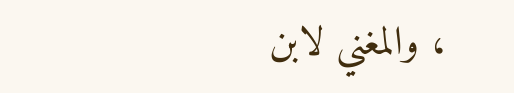، والمغني لابن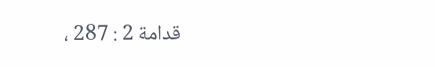قدامة 2 : 287 ،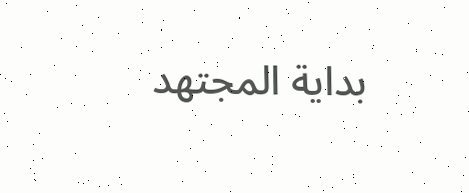بداية المجتهد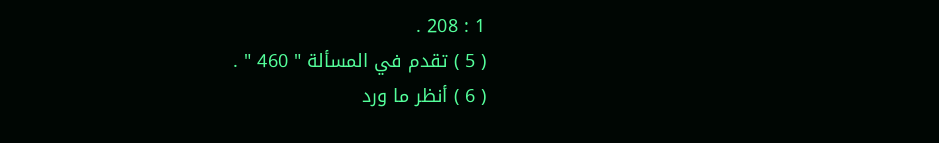1 : 208 .
( 5 ) تقدم في المسألة " 460 " .
( 6 ) أنظر ما ورد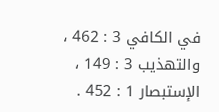في الكافي 3 : 462 ، والتهذيب 3 : 149 ، الإستبصار 1 : 452 .